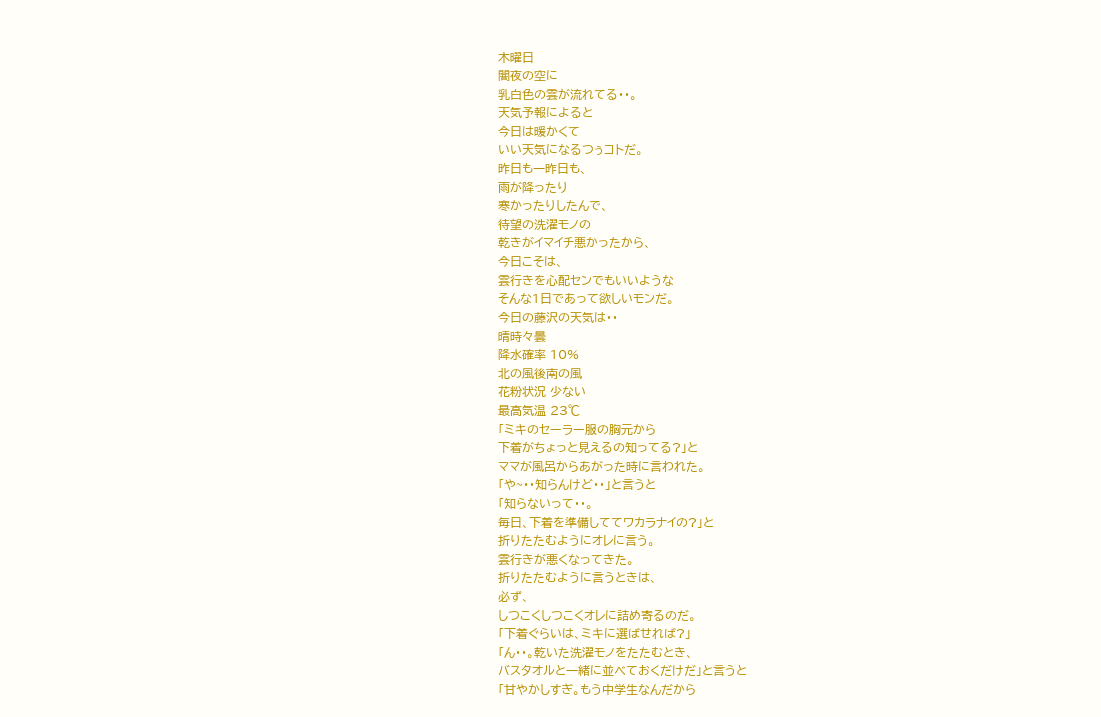木曜日
闇夜の空に
乳白色の雲が流れてる・・。
天気予報によると
今日は暖かくて
いい天気になるつぅコトだ。
昨日も一昨日も、
雨が降ったり
寒かったりしたんで、
待望の洗濯モノの
乾きがイマイチ悪かったから、
今日こそは、
雲行きを心配センでもいいような
そんな1日であって欲しいモンだ。
今日の藤沢の天気は・・
晴時々曇
降水確率 10%
北の風後南の風
花粉状況 少ない
最高気温 23℃
「ミキのセーラー服の胸元から
下着がちょっと見えるの知ってる?」と
ママが風呂からあがった時に言われた。
「や~・・知らんけど・・」と言うと
「知らないって・・。
毎日、下着を準備しててワカラナイの?」と
折りたたむようにオレに言う。
雲行きが悪くなってきた。
折りたたむように言うときは、
必ず、
しつこくしつこくオレに詰め寄るのだ。
「下着ぐらいは、ミキに選ばせれば?」
「ん・・。乾いた洗濯モノをたたむとき、
バスタオルと一緒に並べておくだけだ」と言うと
「甘やかしすぎ。もう中学生なんだから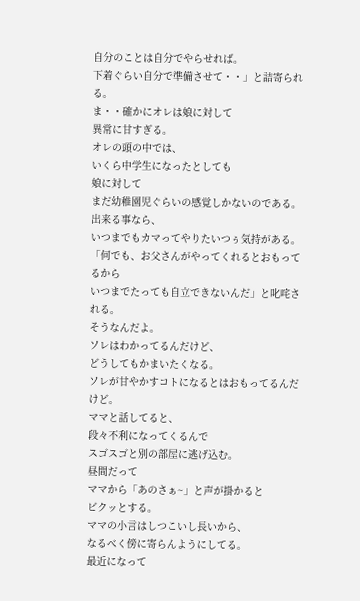自分のことは自分でやらせれば。
下着ぐらい自分で準備させて・・」と詰寄られる。
ま・・確かにオレは娘に対して
異常に甘すぎる。
オレの頭の中では、
いくら中学生になったとしても
娘に対して
まだ幼稚園児ぐらいの感覚しかないのである。
出来る事なら、
いつまでもカマってやりたいつぅ気持がある。
「何でも、お父さんがやってくれるとおもってるから
いつまでたっても自立できないんだ」と叱咤される。
そうなんだよ。
ソレはわかってるんだけど、
どうしてもかまいたくなる。
ソレが甘やかすコトになるとはおもってるんだけど。
ママと話してると、
段々不利になってくるんで
スゴスゴと別の部屋に逃げ込む。
昼間だって
ママから「あのさぁ~」と声が掛かると
ビクッとする。
ママの小言はしつこいし長いから、
なるべく傍に寄らんようにしてる。
最近になって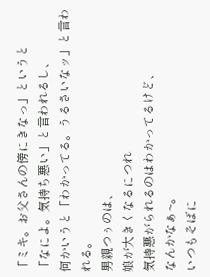「ミキ。お父さんの傍にきなっ」というと
「なによ。気持ち悪い」と言われるし、
何かいうと「わかってる。うるさいなッ」と言われる。
男親つぅのは、
娘が大きくなるにつれ
気持悪がられるのはわかってるけど、
なんかなぁ~。
いつもそばに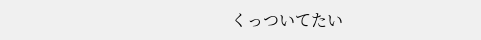くっついてたい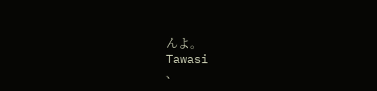んよ。
Tawasi
、